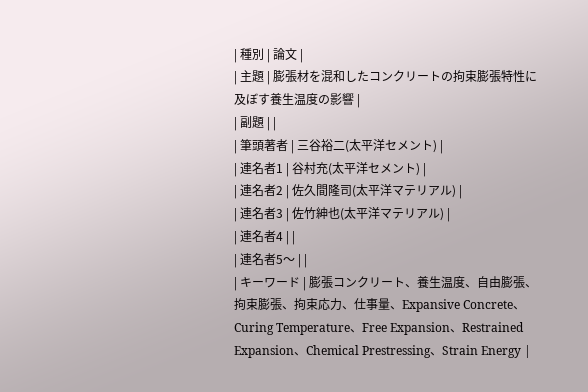| 種別 | 論文 |
| 主題 | 膨張材を混和したコンクリートの拘束膨張特性に及ぼす養生温度の影響 |
| 副題 | |
| 筆頭著者 | 三谷裕二(太平洋セメント) |
| 連名者1 | 谷村充(太平洋セメント) |
| 連名者2 | 佐久間隆司(太平洋マテリアル) |
| 連名者3 | 佐竹紳也(太平洋マテリアル) |
| 連名者4 | |
| 連名者5〜 | |
| キーワード | 膨張コンクリート、養生温度、自由膨張、拘束膨張、拘束応力、仕事量、Expansive Concrete、Curing Temperature、Free Expansion、Restrained Expansion、Chemical Prestressing、Strain Energy |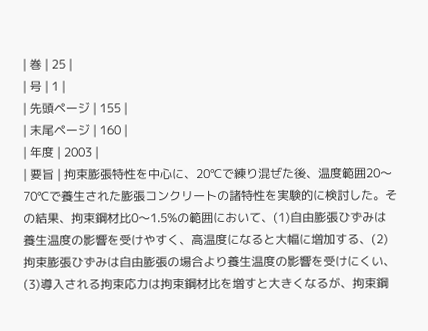| 巻 | 25 |
| 号 | 1 |
| 先頭ページ | 155 |
| 末尾ページ | 160 |
| 年度 | 2003 |
| 要旨 | 拘束膨張特性を中心に、20℃で練り混ぜた後、温度範囲20〜70℃で養生された膨張コンクリートの諸特性を実験的に検討した。その結果、拘束鋼材比0〜1.5%の範囲において、(1)自由膨張ひずみは養生温度の影響を受けやすく、高温度になると大幅に増加する、(2)拘束膨張ひずみは自由膨張の場合より養生温度の影響を受けにくい、(3)導入される拘束応力は拘束鋼材比を増すと大きくなるが、拘束鋼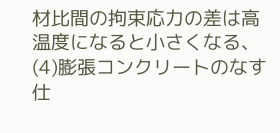材比間の拘束応力の差は高温度になると小さくなる、(4)膨張コンクリートのなす仕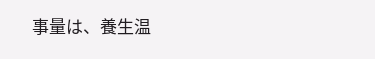事量は、養生温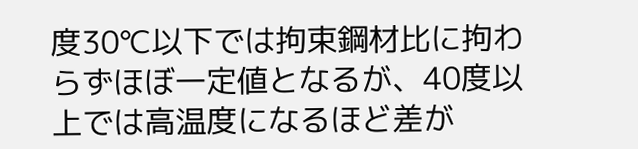度30℃以下では拘束鋼材比に拘わらずほぼ一定値となるが、40度以上では高温度になるほど差が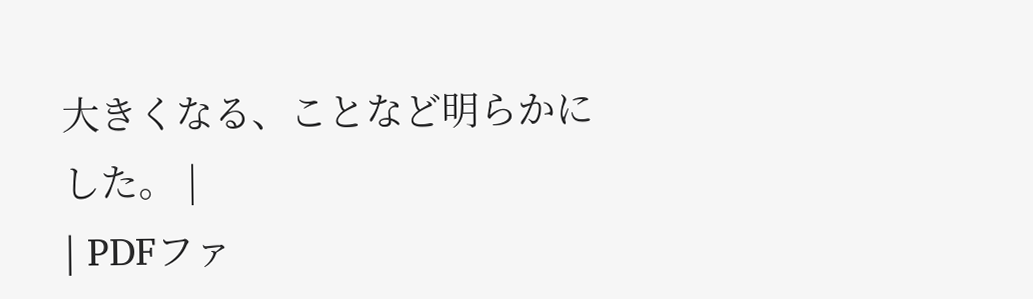大きくなる、ことなど明らかにした。 |
| PDFファ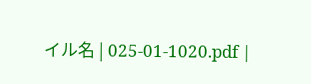イル名 | 025-01-1020.pdf |